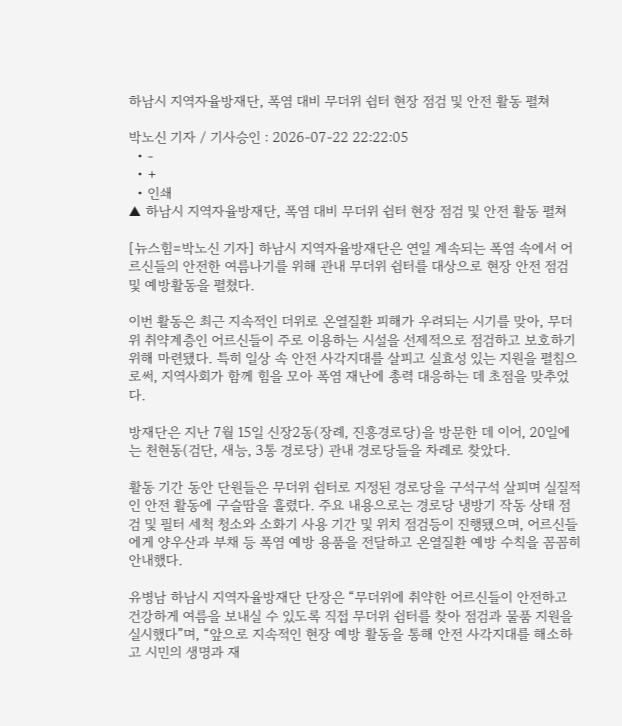하남시 지역자율방재단, 폭염 대비 무더위 쉼터 현장 점검 및 안전 활동 펼쳐

박노신 기자 / 기사승인 : 2026-07-22 22:22:05
  • -
  • +
  • 인쇄
▲ 하남시 지역자율방재단, 폭염 대비 무더위 쉼터 현장 점검 및 안전 활동 펼쳐

[뉴스힘=박노신 기자] 하남시 지역자율방재단은 연일 계속되는 폭염 속에서 어르신들의 안전한 여름나기를 위해 관내 무더위 쉼터를 대상으로 현장 안전 점검 및 예방활동을 펼쳤다.

이번 활동은 최근 지속적인 더위로 온열질환 피해가 우려되는 시기를 맞아, 무더위 취약계층인 어르신들이 주로 이용하는 시설을 선제적으로 점검하고 보호하기 위해 마련됐다. 특히 일상 속 안전 사각지대를 살피고 실효성 있는 지원을 펼침으로써, 지역사회가 함께 힘을 모아 폭염 재난에 총력 대응하는 데 초점을 맞추었다.

방재단은 지난 7월 15일 신장2동(장례, 진흥경로당)을 방문한 데 이어, 20일에는 천현동(검단, 새능, 3통 경로당) 관내 경로당들을 차례로 찾았다.

활동 기간 동안 단원들은 무더위 쉼터로 지정된 경로당을 구석구석 살피며 실질적인 안전 활동에 구슬땀을 흘렸다. 주요 내용으로는 경로당 냉방기 작동 상태 점검 및 필터 세척 청소와 소화기 사용 기간 및 위치 점검등이 진행됐으며, 어르신들에게 양우산과 부채 등 폭염 예방 용품을 전달하고 온열질환 예방 수칙을 꼼꼼히 안내했다.

유병남 하남시 지역자율방재단 단장은 “무더위에 취약한 어르신들이 안전하고 건강하게 여름을 보내실 수 있도록 직접 무더위 쉼터를 찾아 점검과 물품 지원을 실시했다”며, “앞으로 지속적인 현장 예방 활동을 통해 안전 사각지대를 해소하고 시민의 생명과 재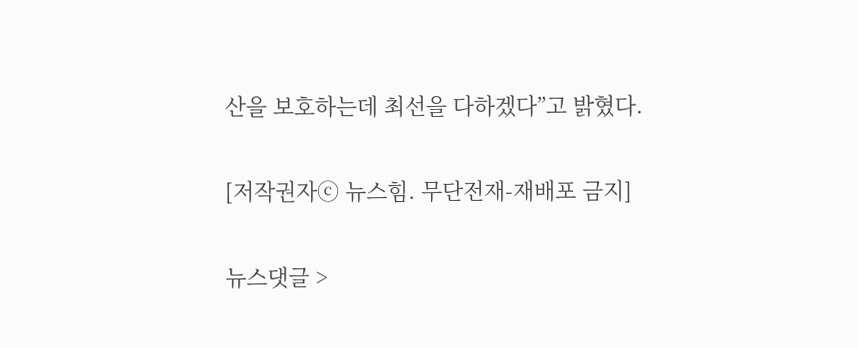산을 보호하는데 최선을 다하겠다”고 밝혔다.

[저작권자ⓒ 뉴스힘. 무단전재-재배포 금지]

뉴스댓글 >